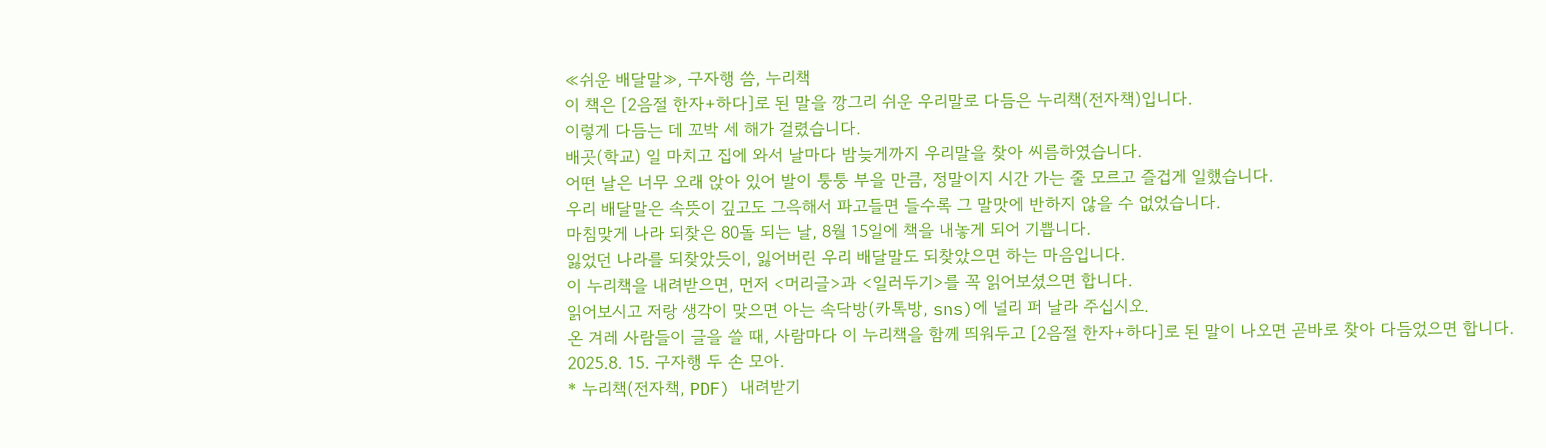≪쉬운 배달말≫, 구자행 씀, 누리책
이 책은 [2음절 한자+하다]로 된 말을 깡그리 쉬운 우리말로 다듬은 누리책(전자책)입니다.
이렇게 다듬는 데 꼬박 세 해가 걸렸습니다.
배곳(학교) 일 마치고 집에 와서 날마다 밤늦게까지 우리말을 찾아 씨름하였습니다.
어떤 날은 너무 오래 앉아 있어 발이 퉁퉁 부을 만큼, 정말이지 시간 가는 줄 모르고 즐겁게 일했습니다.
우리 배달말은 속뜻이 깊고도 그윽해서 파고들면 들수록 그 말맛에 반하지 않을 수 없었습니다.
마침맞게 나라 되찾은 80돌 되는 날, 8월 15일에 책을 내놓게 되어 기쁩니다.
잃었던 나라를 되찾았듯이, 잃어버린 우리 배달말도 되찾았으면 하는 마음입니다.
이 누리책을 내려받으면, 먼저 <머리글>과 <일러두기>를 꼭 읽어보셨으면 합니다.
읽어보시고 저랑 생각이 맞으면 아는 속닥방(카톡방, sns)에 널리 퍼 날라 주십시오.
온 겨레 사람들이 글을 쓸 때, 사람마다 이 누리책을 함께 띄워두고 [2음절 한자+하다]로 된 말이 나오면 곧바로 찾아 다듬었으면 합니다.
2025.8. 15. 구자행 두 손 모아.
* 누리책(전자책, PDF) 내려받기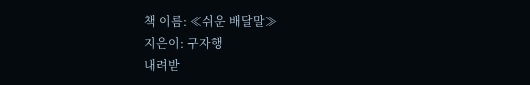책 이름: ≪쉬운 배달말≫
지은이: 구자행
내려받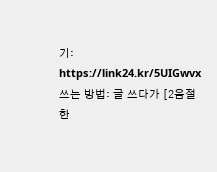기: https://link24.kr/5UIGwvx
쓰는 방법: 글 쓰다가 [2음절 한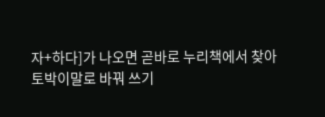자+하다]가 나오면 곧바로 누리책에서 찾아 토박이말로 바꿔 쓰기